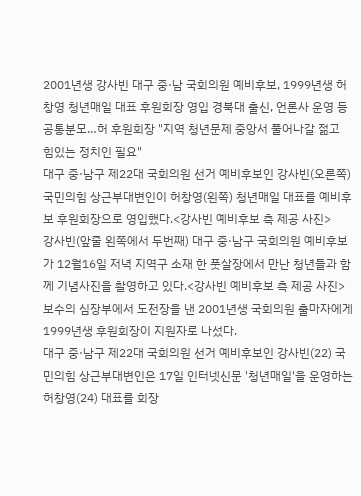2001년생 강사빈 대구 중·남 국회의원 예비후보, 1999년생 허창영 청년매일 대표 후원회장 영입 경북대 출신, 언론사 운영 등 공통분모…허 후원회장 "지역 청년문제 중앙서 풀어나갈 젊고 힘있는 정치인 필요"
대구 중·남구 제22대 국회의원 선거 예비후보인 강사빈(오른쪽) 국민의힘 상근부대변인이 허창영(왼쪽) 청년매일 대표를 예비후보 후원회장으로 영입했다.<강사빈 예비후보 측 제공 사진>
강사빈(앞줄 왼쪽에서 두번째) 대구 중·남구 국회의원 예비후보가 12월16일 저녁 지역구 소재 한 풋살장에서 만난 청년들과 함께 기념사진을 촬영하고 있다.<강사빈 예비후보 측 제공 사진>
보수의 심장부에서 도전장을 낸 2001년생 국회의원 출마자에게 1999년생 후원회장이 지원자로 나섰다.
대구 중·남구 제22대 국회의원 선거 예비후보인 강사빈(22) 국민의힘 상근부대변인은 17일 인터넷신문 '청년매일'을 운영하는 허창영(24) 대표를 회장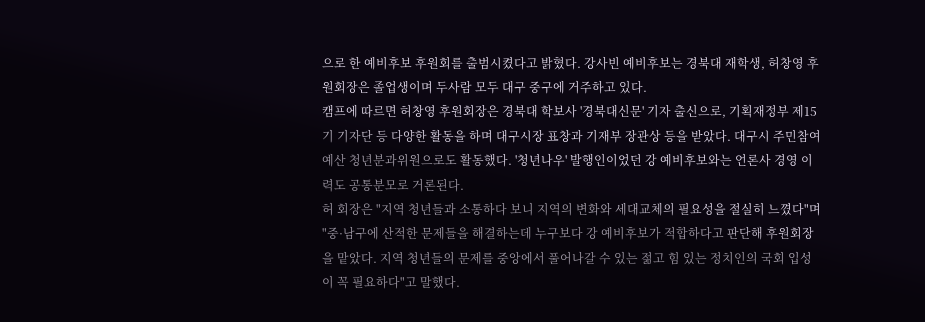으로 한 예비후보 후원회를 출범시켰다고 밝혔다. 강사빈 예비후보는 경북대 재학생, 허창영 후원회장은 졸업생이며 두사람 모두 대구 중구에 거주하고 있다.
캠프에 따르면 허창영 후원회장은 경북대 학보사 '경북대신문' 기자 출신으로, 기획재정부 제15기 기자단 등 다양한 활동을 하며 대구시장 표창과 기재부 장관상 등을 받았다. 대구시 주민참여예산 청년분과위원으로도 활동했다. '청년나우' 발행인이었던 강 예비후보와는 언론사 경영 이력도 공통분모로 거론된다.
허 회장은 "지역 청년들과 소통하다 보니 지역의 변화와 세대교체의 필요성을 절실히 느꼈다"며 "중·남구에 산적한 문제들을 해결하는데 누구보다 강 예비후보가 적합하다고 판단해 후원회장을 맡았다. 지역 청년들의 문제를 중앙에서 풀어나갈 수 있는 젊고 힘 있는 정치인의 국회 입성이 꼭 필요하다"고 말했다.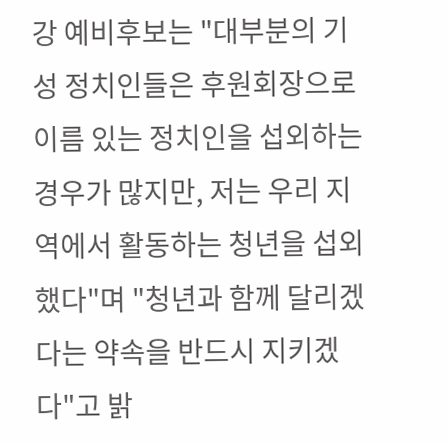강 예비후보는 "대부분의 기성 정치인들은 후원회장으로 이름 있는 정치인을 섭외하는 경우가 많지만, 저는 우리 지역에서 활동하는 청년을 섭외했다"며 "청년과 함께 달리겠다는 약속을 반드시 지키겠다"고 밝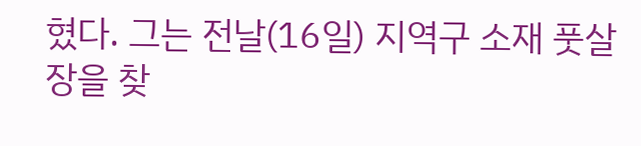혔다. 그는 전날(16일) 지역구 소재 풋살장을 찾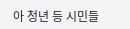아 청년 등 시민들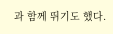과 함께 뛰기도 했다.